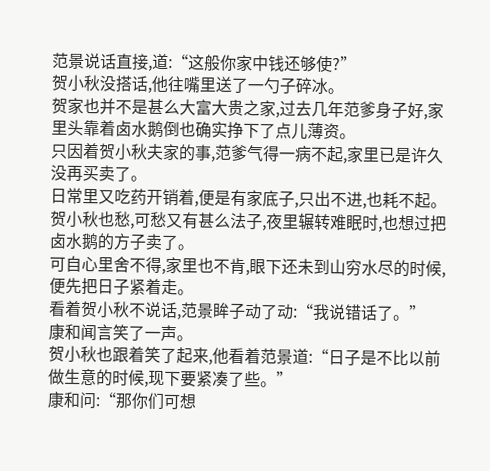范景说话直接,道:“这般你家中钱还够使?”
贺小秋没搭话,他往嘴里送了一勺子碎冰。
贺家也并不是甚么大富大贵之家,过去几年范爹身子好,家里头靠着卤水鹅倒也确实挣下了点儿薄资。
只因着贺小秋夫家的事,范爹气得一病不起,家里已是许久没再买卖了。
日常里又吃药开销着,便是有家底子,只出不进,也耗不起。
贺小秋也愁,可愁又有甚么法子,夜里辗转难眠时,也想过把卤水鹅的方子卖了。
可自心里舍不得,家里也不肯,眼下还未到山穷水尽的时候,便先把日子紧着走。
看着贺小秋不说话,范景眸子动了动:“我说错话了。”
康和闻言笑了一声。
贺小秋也跟着笑了起来,他看着范景道:“日子是不比以前做生意的时候,现下要紧凑了些。”
康和问:“那你们可想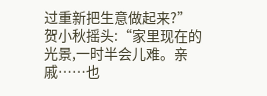过重新把生意做起来?”
贺小秋摇头:“家里现在的光景,一时半会儿难。亲戚……也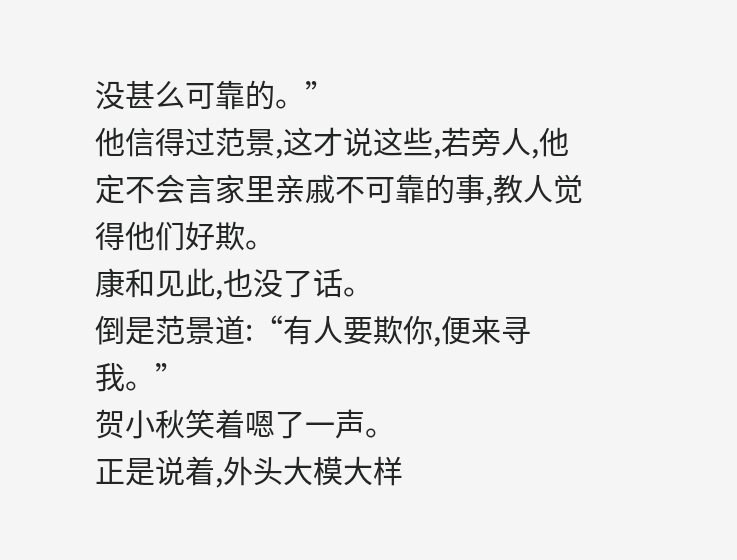没甚么可靠的。”
他信得过范景,这才说这些,若旁人,他定不会言家里亲戚不可靠的事,教人觉得他们好欺。
康和见此,也没了话。
倒是范景道:“有人要欺你,便来寻我。”
贺小秋笑着嗯了一声。
正是说着,外头大模大样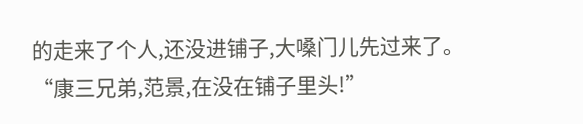的走来了个人,还没进铺子,大嗓门儿先过来了。
“康三兄弟,范景,在没在铺子里头!”